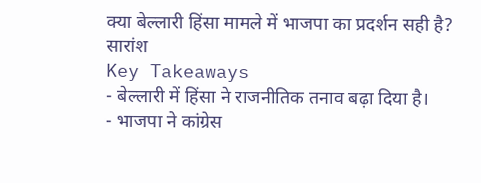क्या बेल्लारी हिंसा मामले में भाजपा का प्रदर्शन सही है?
सारांश
Key Takeaways
- बेल्लारी में हिंसा ने राजनीतिक तनाव बढ़ा दिया है।
- भाजपा ने कांग्रेस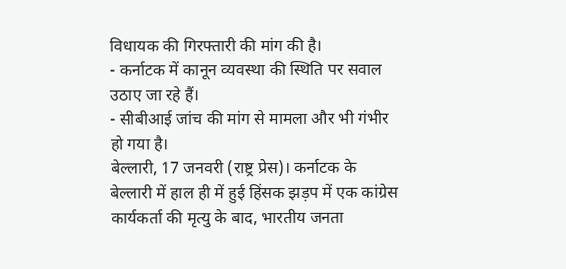विधायक की गिरफ्तारी की मांग की है।
- कर्नाटक में कानून व्यवस्था की स्थिति पर सवाल उठाए जा रहे हैं।
- सीबीआई जांच की मांग से मामला और भी गंभीर हो गया है।
बेल्लारी, 17 जनवरी (राष्ट्र प्रेस)। कर्नाटक के बेल्लारी में हाल ही में हुई हिंसक झड़प में एक कांग्रेस कार्यकर्ता की मृत्यु के बाद, भारतीय जनता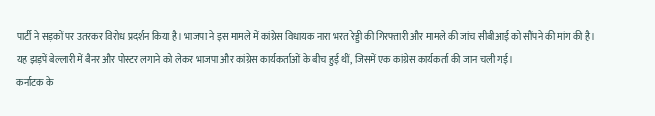पार्टी ने सड़कों पर उतरकर विरोध प्रदर्शन किया है। भाजपा ने इस मामले में कांग्रेस विधायक नारा भरत रेड्डी की गिरफ्तारी और मामले की जांच सीबीआई को सौंपने की मांग की है।
यह झड़पें बेल्लारी में बैनर और पोस्टर लगाने को लेकर भाजपा और कांग्रेस कार्यकर्ताओं के बीच हुई थीं, जिसमें एक कांग्रेस कार्यकर्ता की जान चली गई।
कर्नाटक के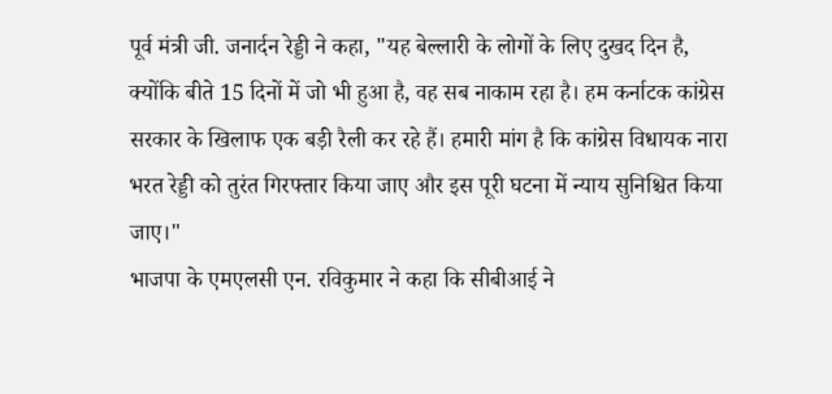पूर्व मंत्री जी. जनार्दन रेड्डी ने कहा, "यह बेल्लारी के लोगों के लिए दुखद दिन है, क्योंकि बीते 15 दिनों में जो भी हुआ है, वह सब नाकाम रहा है। हम कर्नाटक कांग्रेस सरकार के खिलाफ एक बड़ी रैली कर रहे हैं। हमारी मांग है कि कांग्रेस विधायक नारा भरत रेड्डी को तुरंत गिरफ्तार किया जाए और इस पूरी घटना में न्याय सुनिश्चित किया जाए।"
भाजपा के एमएलसी एन. रविकुमार ने कहा कि सीबीआई ने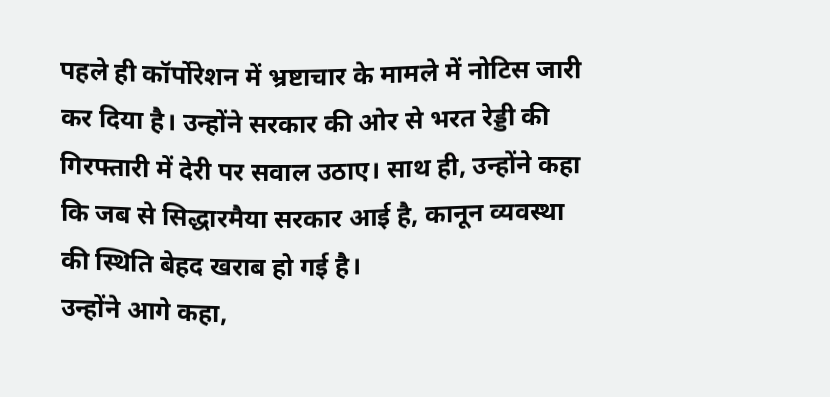पहले ही कॉर्पोरेशन में भ्रष्टाचार के मामले में नोटिस जारी कर दिया है। उन्होंने सरकार की ओर से भरत रेड्डी की गिरफ्तारी में देरी पर सवाल उठाए। साथ ही, उन्होंने कहा कि जब से सिद्धारमैया सरकार आई है, कानून व्यवस्था की स्थिति बेहद खराब हो गई है।
उन्होंने आगे कहा,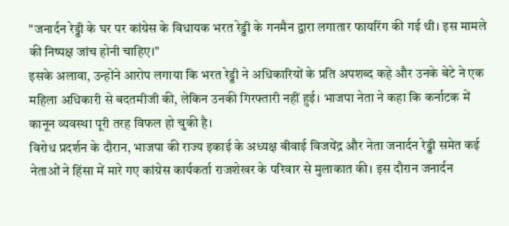"जनार्दन रेड्डी के घर पर कांग्रेस के विधायक भरत रेड्डी के गनमैन द्वारा लगातार फायरिंग की गई थी। इस मामले की निष्पक्ष जांच होनी चाहिए।"
इसके अलावा, उन्होंने आरोप लगाया कि भरत रेड्डी ने अधिकारियों के प्रति अपशब्द कहे और उनके बेटे ने एक महिला अधिकारी से बदतमीजी की, लेकिन उनकी गिरफ्तारी नहीं हुई। भाजपा नेता ने कहा कि कर्नाटक में कानून व्यवस्था पूरी तरह विफल हो चुकी है।
विरोध प्रदर्शन के दौरान, भाजपा की राज्य इकाई के अध्यक्ष बीवाई विजयेंद्र और नेता जनार्दन रेड्डी समेत कई नेताओं ने हिंसा में मारे गए कांग्रेस कार्यकर्ता राजशेखर के परिवार से मुलाकात की। इस दौरान जनार्दन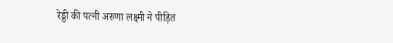रेड्डी की पत्नी अरुणा लक्ष्मी ने पीड़ित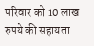परिवार को 10 लाख रुपये की सहायता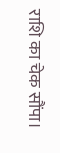राशि का चेक सौंपा।